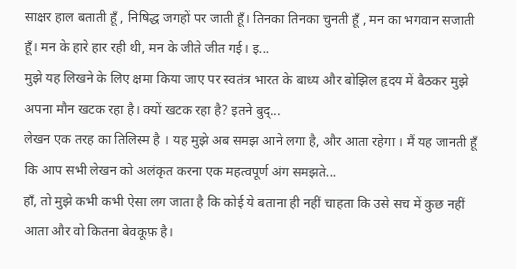साक्षर हाल बताती हूँ , निषिद्ध जगहों पर जाती हूँ। तिनका तिनका चुनती हूँ , मन का भगवान सजाती हूँ। मन के हारे हार रही थी, मन के जीते जीत गई। इ...
मुझे यह लिखने के लिए क्षमा किया जाए पर स्वतंत्र भारत के बाध्य और बोझिल हृदय में बैठकर मुझे अपना मौन खटक रहा है। क्यों खटक रहा है? इतने बुद्...
लेखन एक तरह का तिलिस्म है । यह मुझे अब समझ आने लगा है, और आता रहेगा । मैं यह जानती हूँ कि आप सभी लेखन को अलंकृत करना एक महत्वपूर्ण अंग समझते...
हाँ, तो मुझे कभी कभी ऐसा लग जाता है कि कोई ये बताना ही नहीं चाहता कि उसे सच में कुछ नहीं आता और वो कितना बेवकूफ़ है।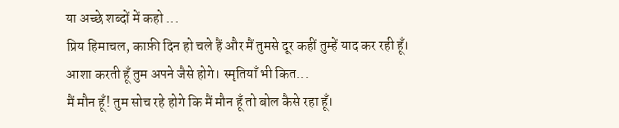या अच्छे शब्दों में कहो ...
प्रिय हिमाचल, काफ़ी दिन हो चले हैं और मैं तुमसे दूर कहीं तुम्हें याद कर रही हूँ। आशा करती हूँ तुम अपने जैसे होगे। स्मृतियाँ भी कित...
मैं मौन हूँ! तुम सोच रहे होगे कि मैं मौन हूँ तो बोल कैसे रहा हूँ।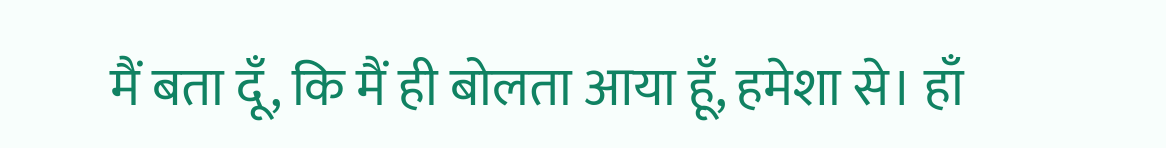मैं बता दूँ, कि मैं ही बोलता आया हूँ, हमेशा से। हाँ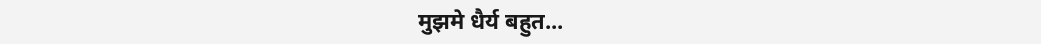मुझमे धैर्य बहुत...